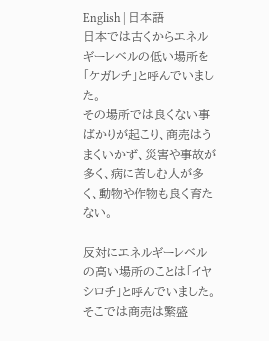English | 日本語
日本では古くからエネルギーレベルの低い場所を「ケガレチ」と呼んでいました。
その場所では良くない事ばかりが起こり、商売はうまくいかず、災害や事故が多く、病に苦しむ人が多く、動物や作物も良く育たない。

反対にエネルギーレベルの高い場所のことは「イヤシロチ」と呼んでいました。
そこでは商売は繁盛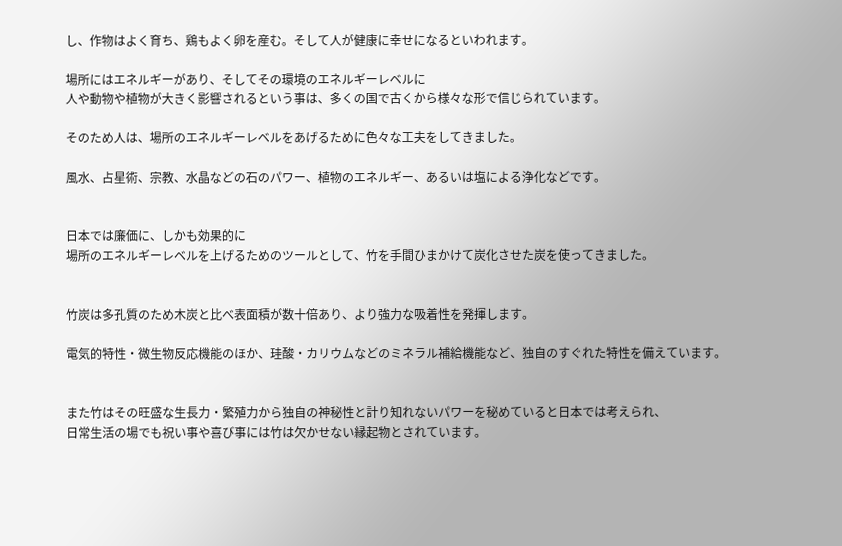し、作物はよく育ち、鶏もよく卵を産む。そして人が健康に幸せになるといわれます。

場所にはエネルギーがあり、そしてその環境のエネルギーレベルに
人や動物や植物が大きく影響されるという事は、多くの国で古くから様々な形で信じられています。

そのため人は、場所のエネルギーレベルをあげるために色々な工夫をしてきました。

風水、占星術、宗教、水晶などの石のパワー、植物のエネルギー、あるいは塩による浄化などです。


日本では廉価に、しかも効果的に
場所のエネルギーレベルを上げるためのツールとして、竹を手間ひまかけて炭化させた炭を使ってきました。


竹炭は多孔質のため木炭と比べ表面積が数十倍あり、より強力な吸着性を発揮します。

電気的特性・微生物反応機能のほか、珪酸・カリウムなどのミネラル補給機能など、独自のすぐれた特性を備えています。


また竹はその旺盛な生長力・繁殖力から独自の神秘性と計り知れないパワーを秘めていると日本では考えられ、
日常生活の場でも祝い事や喜び事には竹は欠かせない縁起物とされています。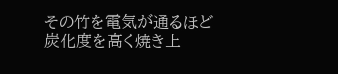その竹を電気が通るほど炭化度を高く焼き上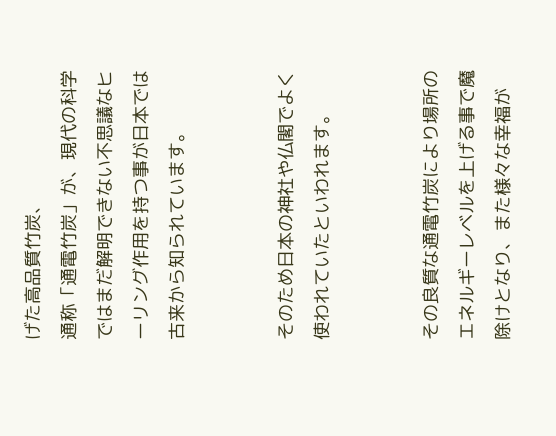げた高品質竹炭、
通称「通電竹炭」が、現代の科学ではまだ解明できない不思議なヒーリング作用を持つ事が日本では古来から知られています。


そのため日本の神社や仏閣でよく使われていたといわれます。


その良質な通電竹炭により場所のエネルギーレベルを上げる事で魔除けとなり、また様々な幸福が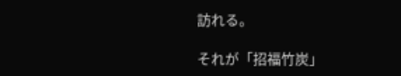訪れる。

それが「招福竹炭」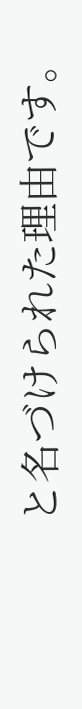と名づけられた理由です。